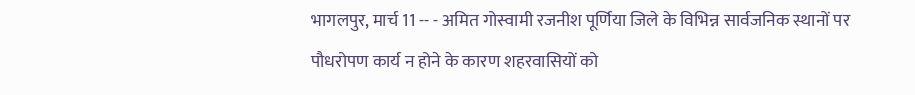भागलपुर, मार्च 11 -- - अमित गोस्वामी रजनीश पूर्णिया जिले के विभिन्न सार्वजनिक स्थानों पर पौधरोपण कार्य न होने के कारण शहरवासियों को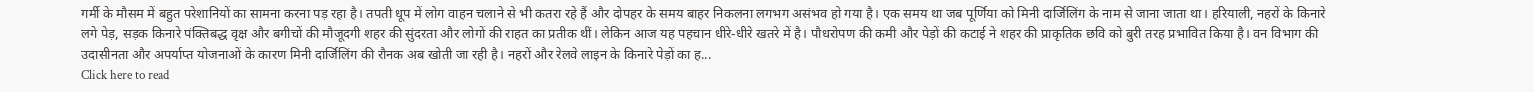गर्मी के मौसम में बहुत परेशानियों का सामना करना पड़ रहा है। तपती धूप में लोग वाहन चलाने से भी कतरा रहे हैं और दोपहर के समय बाहर निकलना लगभग असंभव हो गया है। एक समय था जब पूर्णिया को मिनी दार्जिलिंग के नाम से जाना जाता था। हरियाली, नहरों के किनारे लगे पेड़, सड़क किनारे पंक्तिबद्ध वृक्ष और बगीचों की मौजूदगी शहर की सुंदरता और लोगों की राहत का प्रतीक थीं। लेकिन आज यह पहचान धीरे-धीरे खतरे में है। पौधरोपण की कमी और पेड़ों की कटाई ने शहर की प्राकृतिक छवि को बुरी तरह प्रभावित किया है। वन विभाग की उदासीनता और अपर्याप्त योजनाओं के कारण मिनी दार्जिलिंग की रौनक अब खोती जा रही है। नहरों और रेलवे लाइन के किनारे पेड़ों का ह...
Click here to read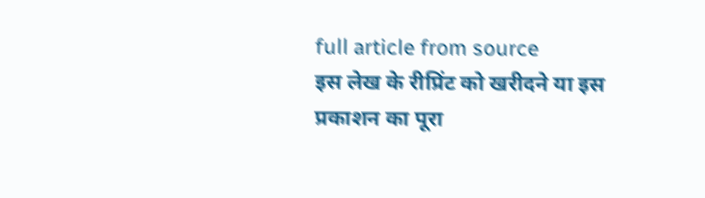full article from source
इस लेख के रीप्रिंट को खरीदने या इस प्रकाशन का पूरा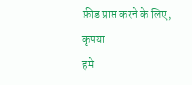फ़ीड प्राप्त करने के लिए, कृपया
हमे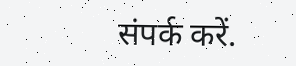संपर्क करें.